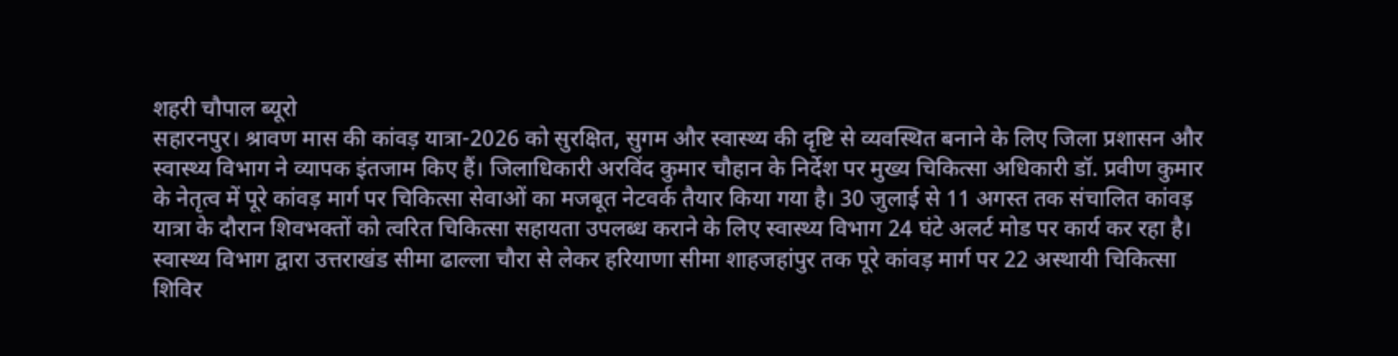शहरी चौपाल ब्यूरो
सहारनपुर। श्रावण मास की कांवड़ यात्रा-2026 को सुरक्षित, सुगम और स्वास्थ्य की दृष्टि से व्यवस्थित बनाने के लिए जिला प्रशासन और स्वास्थ्य विभाग ने व्यापक इंतजाम किए हैं। जिलाधिकारी अरविंद कुमार चौहान के निर्देश पर मुख्य चिकित्सा अधिकारी डॉ. प्रवीण कुमार के नेतृत्व में पूरे कांवड़ मार्ग पर चिकित्सा सेवाओं का मजबूत नेटवर्क तैयार किया गया है। 30 जुलाई से 11 अगस्त तक संचालित कांवड़ यात्रा के दौरान शिवभक्तों को त्वरित चिकित्सा सहायता उपलब्ध कराने के लिए स्वास्थ्य विभाग 24 घंटे अलर्ट मोड पर कार्य कर रहा है।
स्वास्थ्य विभाग द्वारा उत्तराखंड सीमा ढाल्ला चौरा से लेकर हरियाणा सीमा शाहजहांपुर तक पूरे कांवड़ मार्ग पर 22 अस्थायी चिकित्सा शिविर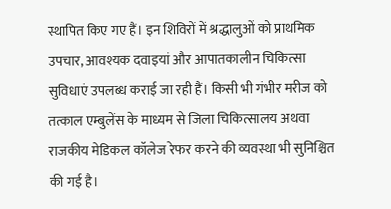स्थापित किए गए हैं। इन शिविरों में श्रद्धालुओं को प्राथमिक उपचार, आवश्यक दवाइयां और आपातकालीन चिकित्सा सुविधाएं उपलब्ध कराई जा रही हैं। किसी भी गंभीर मरीज को तत्काल एम्बुलेंस के माध्यम से जिला चिकित्सालय अथवा राजकीय मेडिकल कॉलेज रेफर करने की व्यवस्था भी सुनिश्चित की गई है।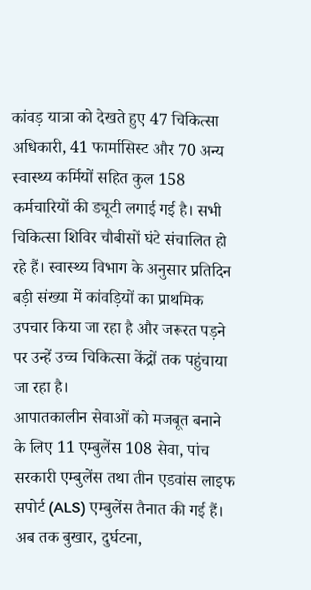कांवड़ यात्रा को देखते हुए 47 चिकित्सा अधिकारी, 41 फार्मासिस्ट और 70 अन्य स्वास्थ्य कर्मियों सहित कुल 158 कर्मचारियों की ड्यूटी लगाई गई है। सभी चिकित्सा शिविर चौबीसों घंटे संचालित हो रहे हैं। स्वास्थ्य विभाग के अनुसार प्रतिदिन बड़ी संख्या में कांवड़ियों का प्राथमिक उपचार किया जा रहा है और जरूरत पड़ने पर उन्हें उच्च चिकित्सा केंद्रों तक पहुंचाया जा रहा है।
आपातकालीन सेवाओं को मजबूत बनाने के लिए 11 एम्बुलेंस 108 सेवा, पांच सरकारी एम्बुलेंस तथा तीन एडवांस लाइफ सपोर्ट (ALS) एम्बुलेंस तैनात की गई हैं। अब तक बुखार, दुर्घटना,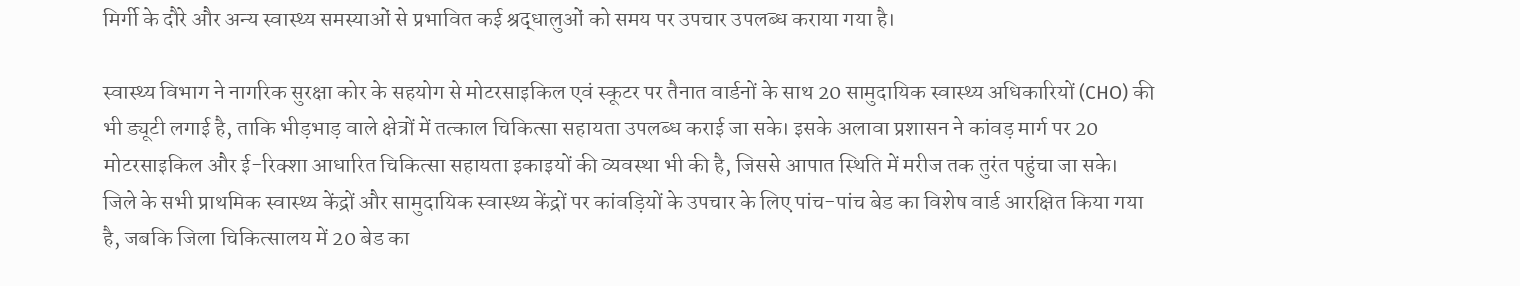मिर्गी के दौरे और अन्य स्वास्थ्य समस्याओं से प्रभावित कई श्रद्धालुओं को समय पर उपचार उपलब्ध कराया गया है।

स्वास्थ्य विभाग ने नागरिक सुरक्षा कोर के सहयोग से मोटरसाइकिल एवं स्कूटर पर तैनात वार्डनों के साथ 20 सामुदायिक स्वास्थ्य अधिकारियों (CHO) की भी ड्यूटी लगाई है, ताकि भीड़भाड़ वाले क्षेत्रों में तत्काल चिकित्सा सहायता उपलब्ध कराई जा सके। इसके अलावा प्रशासन ने कांवड़ मार्ग पर 20 मोटरसाइकिल और ई-रिक्शा आधारित चिकित्सा सहायता इकाइयों की व्यवस्था भी की है, जिससे आपात स्थिति में मरीज तक तुरंत पहुंचा जा सके।
जिले के सभी प्राथमिक स्वास्थ्य केंद्रों और सामुदायिक स्वास्थ्य केंद्रों पर कांवड़ियों के उपचार के लिए पांच-पांच बेड का विशेष वार्ड आरक्षित किया गया है, जबकि जिला चिकित्सालय में 20 बेड का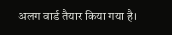अलग वार्ड तैयार किया गया है।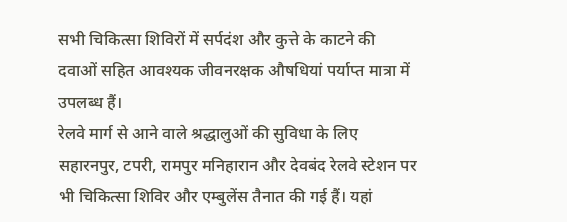सभी चिकित्सा शिविरों में सर्पदंश और कुत्ते के काटने की दवाओं सहित आवश्यक जीवनरक्षक औषधियां पर्याप्त मात्रा में उपलब्ध हैं।
रेलवे मार्ग से आने वाले श्रद्धालुओं की सुविधा के लिए सहारनपुर, टपरी, रामपुर मनिहारान और देवबंद रेलवे स्टेशन पर भी चिकित्सा शिविर और एम्बुलेंस तैनात की गई हैं। यहां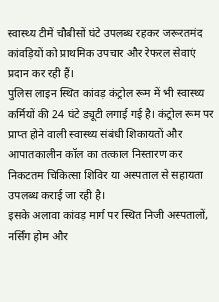स्वास्थ्य टीमें चौबीसों घंटे उपलब्ध रहकर जरूरतमंद कांवड़ियों को प्राथमिक उपचार और रेफरल सेवाएं प्रदान कर रही हैं।
पुलिस लाइन स्थित कांवड़ कंट्रोल रूम में भी स्वास्थ्य कर्मियों की 24 घंटे ड्यूटी लगाई गई है। कंट्रोल रूम पर प्राप्त होने वाली स्वास्थ्य संबंधी शिकायतों और आपातकालीन कॉल का तत्काल निस्तारण कर निकटतम चिकित्सा शिविर या अस्पताल से सहायता उपलब्ध कराई जा रही है।
इसके अलावा कांवड़ मार्ग पर स्थित निजी अस्पतालों, नर्सिंग होम और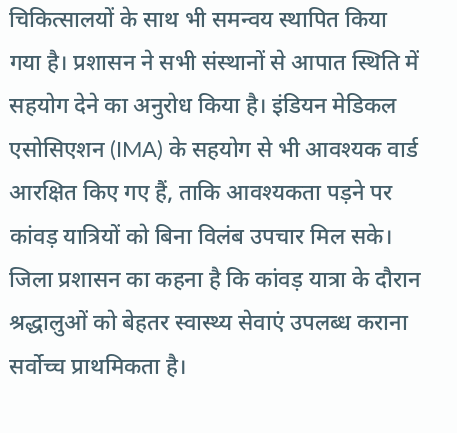चिकित्सालयों के साथ भी समन्वय स्थापित किया गया है। प्रशासन ने सभी संस्थानों से आपात स्थिति में सहयोग देने का अनुरोध किया है। इंडियन मेडिकल एसोसिएशन (IMA) के सहयोग से भी आवश्यक वार्ड आरक्षित किए गए हैं, ताकि आवश्यकता पड़ने पर कांवड़ यात्रियों को बिना विलंब उपचार मिल सके।
जिला प्रशासन का कहना है कि कांवड़ यात्रा के दौरान श्रद्धालुओं को बेहतर स्वास्थ्य सेवाएं उपलब्ध कराना सर्वोच्च प्राथमिकता है।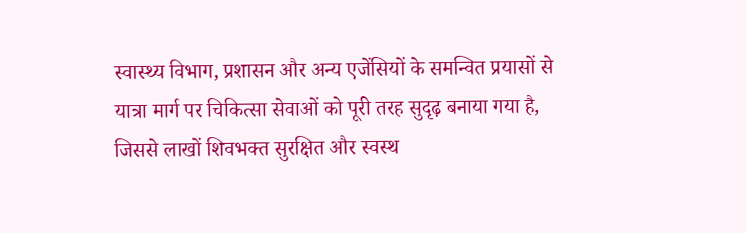स्वास्थ्य विभाग, प्रशासन और अन्य एजेंसियों के समन्वित प्रयासों से यात्रा मार्ग पर चिकित्सा सेवाओं को पूरी तरह सुदृढ़ बनाया गया है, जिससे लाखों शिवभक्त सुरक्षित और स्वस्थ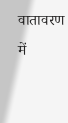वातावरण में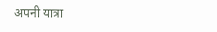अपनी यात्रा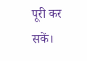पूरी कर सकें।